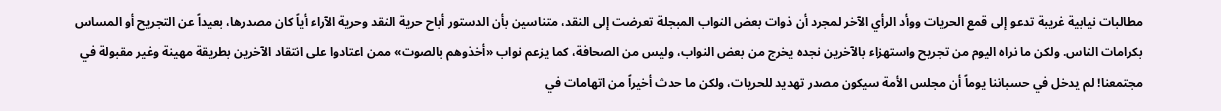مطالبات نيابية غريبة تدعو إلى قمع الحريات ووأد الرأي الآخر لمجرد أن ذوات بعض النواب المبجلة تعرضت إلى النقد، متناسين بأن الدستور أباح حرية النقد وحرية الآراء أياً كان مصدرها، بعيداً عن التجريح أو المساس بكرامات الناس. ولكن ما نراه اليوم من تجريح واستهزاء بالآخرين نجده يخرج من بعض النواب، وليس من الصحافة، كما يزعم نواب «أخذوهم بالصوت» ممن اعتادوا على انتقاد الآخرين بطريقة مهينة وغير مقبولة في مجتمعنا! لم يدخل في حسباننا يوماً أن مجلس الأمة سيكون مصدر تهديد للحريات، ولكن ما حدث أخيراً من اتهامات في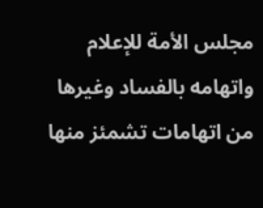مجلس الأمة للإعلام واتهامه بالفساد وغيرها من اتهامات تشمئز منها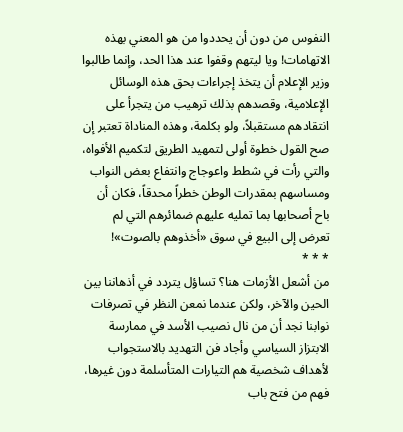النفوس من دون أن يحددوا من هو المعني بهذه الاتهامات! ويا ليتهم وقفوا عند هذا الحد، وإنما طالبوا وزير الإعلام أن يتخذ إجراءات بحق هذه الوسائل الإعلامية، وقصدهم بذلك ترهيب من يتجرأ على انتقادهم مستقبلاً، ولو بكلمة، وهذه المناداة تعتبر إن صح القول خطوة أولى لتمهيد الطريق لتكميم الأفواه، والتي رأت في شطط واعوجاج وانتفاع بعض النواب ومساسهم بمقدرات الوطن خطراً محدقاً، فكان أن باح أصحابها بما تمليه عليهم ضمائرهم التي لم تعرض إلى البيع في سوق «أخذوهم بالصوت»!
* * *
من أشعل الأزمات هنا؟ تساؤل يتردد في أذهاننا بين الحين والآخر، ولكن عندما نمعن النظر في تصرفات نوابنا نجد أن من نال نصيب الأسد في ممارسة الابتزاز السياسي وأجاد فن التهديد بالاستجواب لأهداف شخصية هم التيارات المتأسلمة دون غيرها، فهم من فتح باب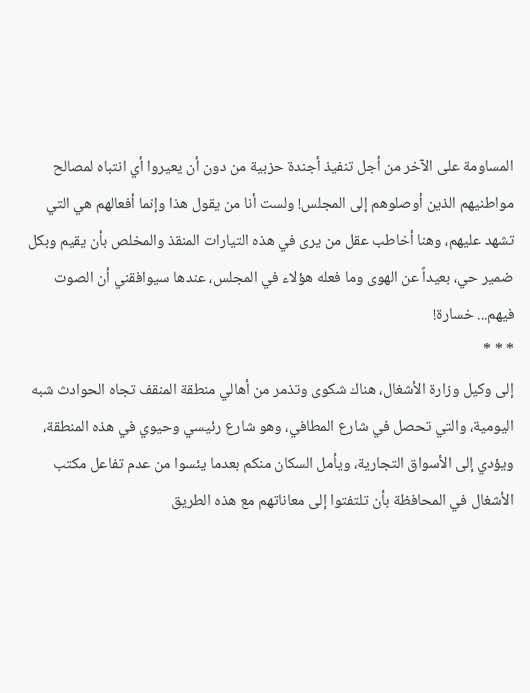المساومة على الآخر من أجل تنفيذ أجندة حزبية من دون أن يعيروا أي انتباه لمصالح مواطنيهم الذين أوصلوهم إلى المجلس! ولست أنا من يقول هذا وإنما أفعالهم هي التي تشهد عليهم، وهنا أخاطب عقل من يرى في هذه التيارات المنقذ والمخلص بأن يقيم وبكل ضمير حي، بعيداً عن الهوى وما فعله هؤلاء في المجلس، عندها سيوافقني أن الصوت فيهم... خسارة!
* * *
إلى وكيل وزارة الأشغال، هناك شكوى وتذمر من أهالي منطقة المنقف تجاه الحوادث شبه اليومية، والتي تحصل في شارع المطافي، وهو شارع رئيسي وحيوي في هذه المنطقة، ويؤدي إلى الأسواق التجارية، ويأمل السكان منكم بعدما يئسوا من عدم تفاعل مكتب الأشغال في المحافظة بأن تلتفتوا إلى معاناتهم مع هذه الطريق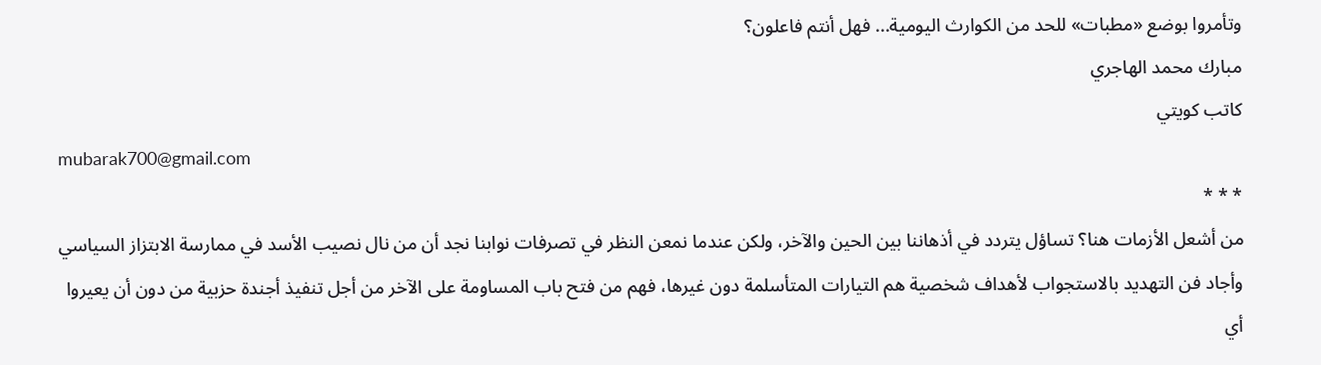وتأمروا بوضع «مطبات» للحد من الكوارث اليومية... فهل أنتم فاعلون؟
مبارك محمد الهاجري
كاتب كويتي
mubarak700@gmail.com
* * *
من أشعل الأزمات هنا؟ تساؤل يتردد في أذهاننا بين الحين والآخر، ولكن عندما نمعن النظر في تصرفات نوابنا نجد أن من نال نصيب الأسد في ممارسة الابتزاز السياسي وأجاد فن التهديد بالاستجواب لأهداف شخصية هم التيارات المتأسلمة دون غيرها، فهم من فتح باب المساومة على الآخر من أجل تنفيذ أجندة حزبية من دون أن يعيروا أي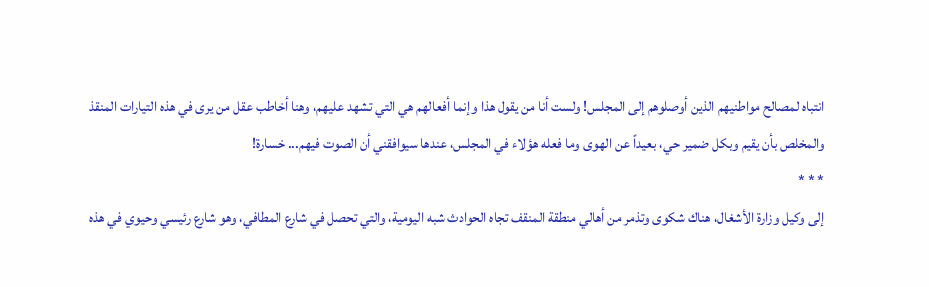انتباه لمصالح مواطنيهم الذين أوصلوهم إلى المجلس! ولست أنا من يقول هذا وإنما أفعالهم هي التي تشهد عليهم، وهنا أخاطب عقل من يرى في هذه التيارات المنقذ والمخلص بأن يقيم وبكل ضمير حي، بعيداً عن الهوى وما فعله هؤلاء في المجلس، عندها سيوافقني أن الصوت فيهم... خسارة!
* * *
إلى وكيل وزارة الأشغال، هناك شكوى وتذمر من أهالي منطقة المنقف تجاه الحوادث شبه اليومية، والتي تحصل في شارع المطافي، وهو شارع رئيسي وحيوي في هذه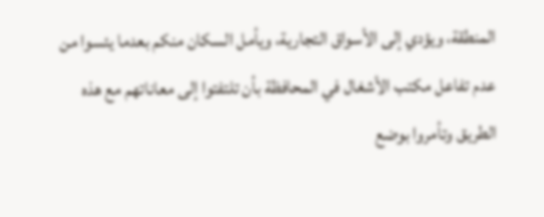المنطقة، ويؤدي إلى الأسواق التجارية، ويأمل السكان منكم بعدما يئسوا من عدم تفاعل مكتب الأشغال في المحافظة بأن تلتفتوا إلى معاناتهم مع هذه الطريق وتأمروا بوضع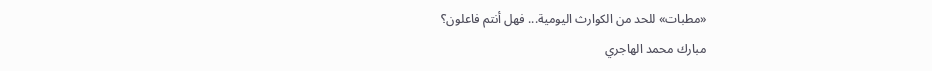«مطبات» للحد من الكوارث اليومية... فهل أنتم فاعلون؟
مبارك محمد الهاجري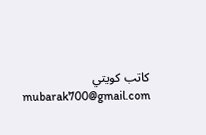كاتب كويتي
mubarak700@gmail.com